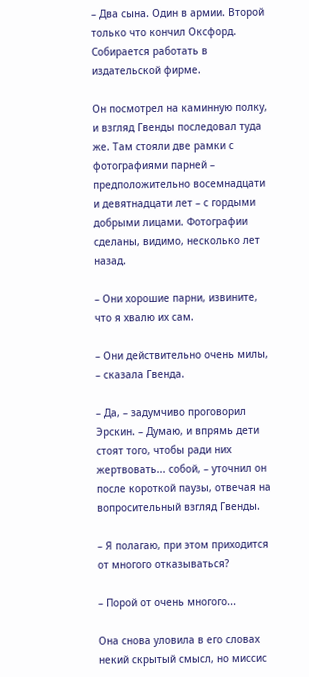– Два сына. Один в армии. Второй только что кончил Оксфорд. Собирается работать в издательской фирме.

Он посмотрел на каминную полку, и взгляд Гвенды последовал туда же. Там стояли две рамки с фотографиями парней – предположительно восемнадцати и девятнадцати лет – с гордыми добрыми лицами. Фотографии сделаны, видимо, несколько лет назад.

– Они хорошие парни, извините, что я хвалю их сам.

– Они действительно очень милы, – сказала Гвенда.

– Да, – задумчиво проговорил Эрскин. – Думаю, и впрямь дети стоят того, чтобы ради них жертвовать... собой, – уточнил он после короткой паузы, отвечая на вопросительный взгляд Гвенды.

– Я полагаю, при этом приходится от многого отказываться?

– Порой от очень многого...

Она снова уловила в его словах некий скрытый смысл, но миссис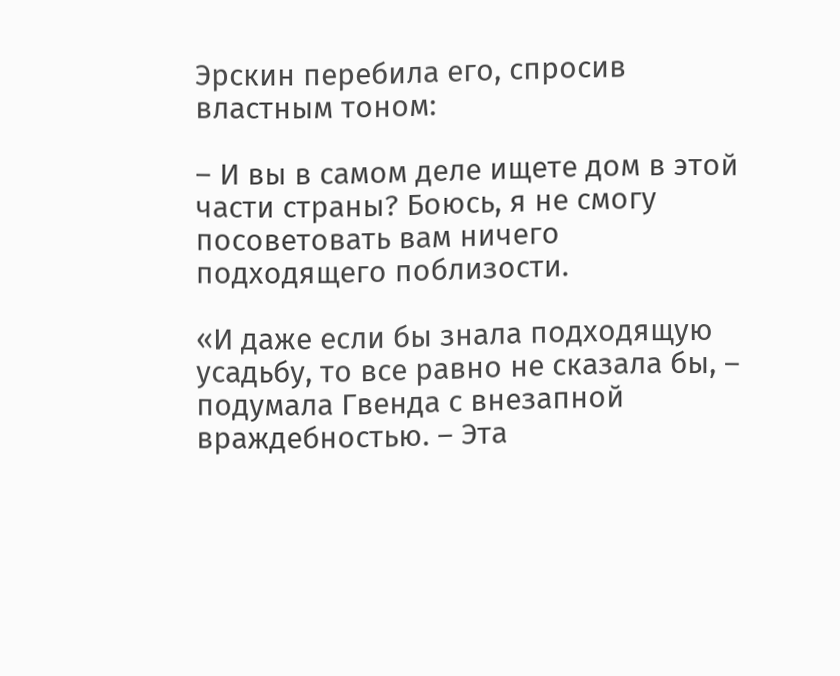Эрскин перебила его, спросив властным тоном:

– И вы в самом деле ищете дом в этой части страны? Боюсь, я не смогу посоветовать вам ничего подходящего поблизости.

«И даже если бы знала подходящую усадьбу, то все равно не сказала бы, – подумала Гвенда с внезапной враждебностью. – Эта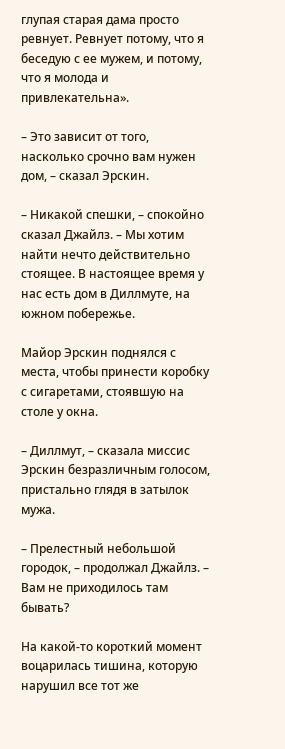глупая старая дама просто ревнует. Ревнует потому, что я беседую с ее мужем, и потому, что я молода и привлекательна».

– Это зависит от того, насколько срочно вам нужен дом, – сказал Эрскин.

– Никакой спешки, – спокойно сказал Джайлз. – Мы хотим найти нечто действительно стоящее. В настоящее время у нас есть дом в Диллмуте, на южном побережье.

Майор Эрскин поднялся с места, чтобы принести коробку с сигаретами, стоявшую на столе у окна.

– Диллмут, – сказала миссис Эрскин безразличным голосом, пристально глядя в затылок мужа.

– Прелестный небольшой городок, – продолжал Джайлз. – Вам не приходилось там бывать?

На какой-то короткий момент воцарилась тишина, которую нарушил все тот же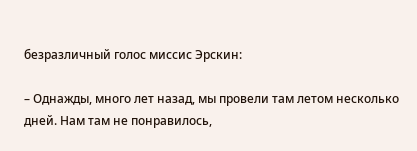безразличный голос миссис Эрскин:

– Однажды, много лет назад, мы провели там летом несколько дней. Нам там не понравилось,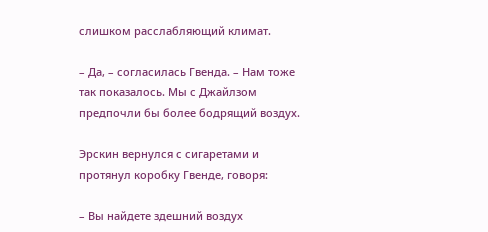слишком расслабляющий климат.

– Да, – согласилась Гвенда. – Нам тоже так показалось. Мы с Джайлзом предпочли бы более бодрящий воздух.

Эрскин вернулся с сигаретами и протянул коробку Гвенде, говоря:

– Вы найдете здешний воздух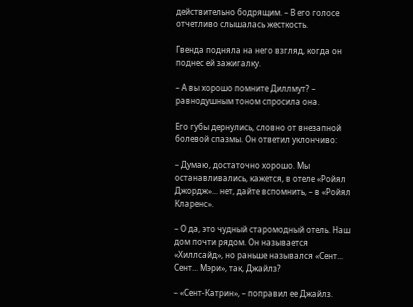действительно бодрящим. – В его голосе отчетливо слышалась жесткость.

Гвенда подняла на него взгляд, когда он поднес ей зажигалку.

– А вы хорошо помните Диллмут? – равнодушным тоном спросила она.

Его губы дернулись, словно от внезапной болевой спазмы. Он ответил уклончиво:

– Думаю, достаточно хорошо. Мы останавливались, кажется, в отеле «Ройял Джордж»... нет, дайте вспомнить, – в «Ройял Кларенс».

– О да, это чудный старомодный отель. Наш дом почти рядом. Он называется «Хиллсайд», но раньше назывался «Сент... Сент... Мэри», так, Джайлз?

– «Сент-Катрин», – поправил ее Джайлз.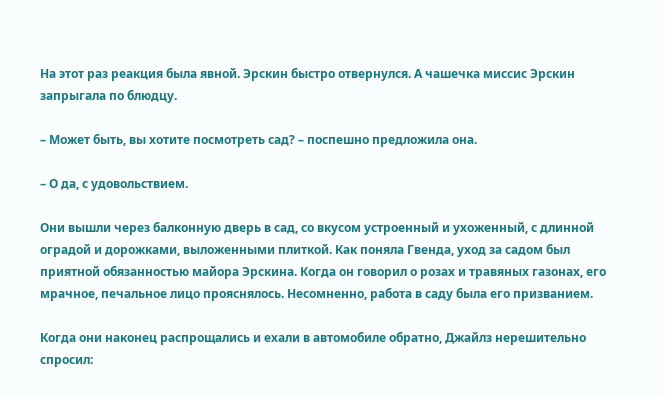На этот раз реакция была явной. Эрскин быстро отвернулся. А чашечка миссис Эрскин запрыгала по блюдцу.

– Может быть, вы хотите посмотреть сад? – поспешно предложила она.

– О да, с удовольствием.

Они вышли через балконную дверь в сад, со вкусом устроенный и ухоженный, с длинной оградой и дорожками, выложенными плиткой. Как поняла Гвенда, уход за садом был приятной обязанностью майора Эрскина. Когда он говорил о розах и травяных газонах, его мрачное, печальное лицо прояснялось. Несомненно, работа в саду была его призванием.

Когда они наконец распрощались и ехали в автомобиле обратно, Джайлз нерешительно спросил: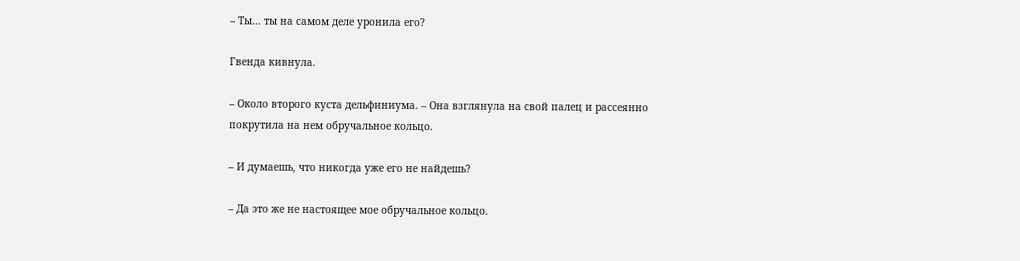– Ты... ты на самом деле уронила его?

Гвенда кивнула.

– Около второго куста дельфиниума. – Она взглянула на свой палец и рассеянно покрутила на нем обручальное кольцо.

– И думаешь, что никогда уже его не найдешь?

– Да это же не настоящее мое обручальное кольцо.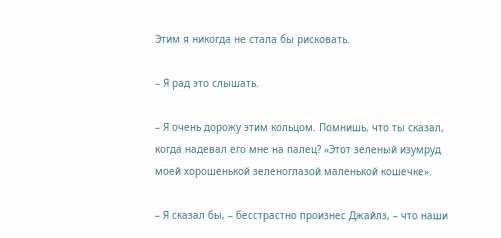Этим я никогда не стала бы рисковать.

– Я рад это слышать.

– Я очень дорожу этим кольцом. Помнишь, что ты сказал, когда надевал его мне на палец? «Этот зеленый изумруд моей хорошенькой зеленоглазой маленькой кошечке».

– Я сказал бы, – бесстрастно произнес Джайлз, – что наши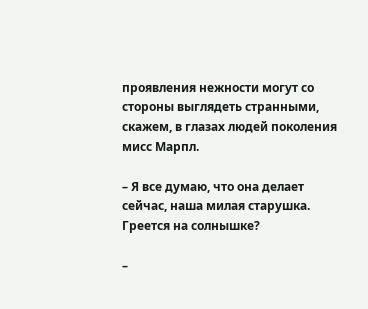проявления нежности могут со стороны выглядеть странными, скажем, в глазах людей поколения мисс Марпл.

– Я все думаю, что она делает сейчас, наша милая старушка. Греется на солнышке?

–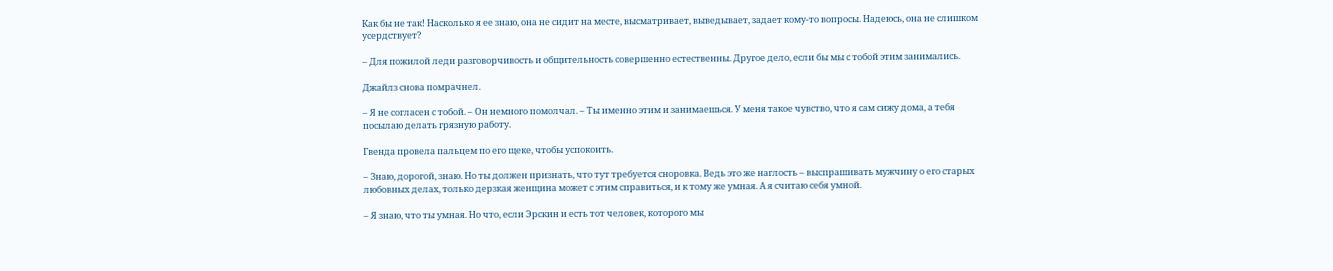Как бы не так! Насколько я ее знаю, она не сидит на месте, высматривает, выведывает, задает кому-то вопросы. Надеюсь, она не слишком усердствует?

– Для пожилой леди разговорчивость и общительность совершенно естественны. Другое дело, если бы мы с тобой этим занимались.

Джайлз снова помрачнел.

– Я не согласен с тобой. – Он немного помолчал. – Ты именно этим и занимаешься. У меня такое чувство, что я сам сижу дома, а тебя посылаю делать грязную работу.

Гвенда провела пальцем по его щеке, чтобы успокоить.

– Знаю, дорогой, знаю. Но ты должен признать, что тут требуется сноровка. Ведь это же наглость – выспрашивать мужчину о его старых любовных делах, только дерзкая женщина может с этим справиться, и к тому же умная. А я считаю себя умной.

– Я знаю, что ты умная. Но что, если Эрскин и есть тот человек, которого мы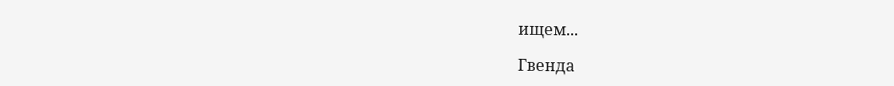ищем...

Гвенда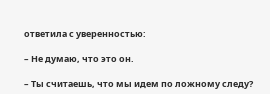ответила с уверенностью:

– Не думаю, что это он.

– Ты считаешь, что мы идем по ложному следу?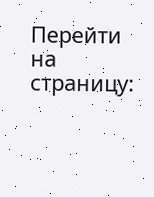Перейти на страницу: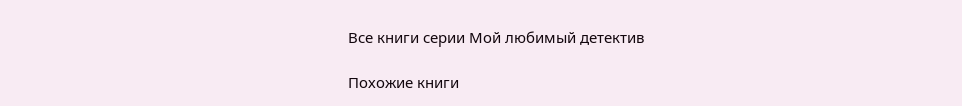Все книги серии Мой любимый детектив

Похожие книги